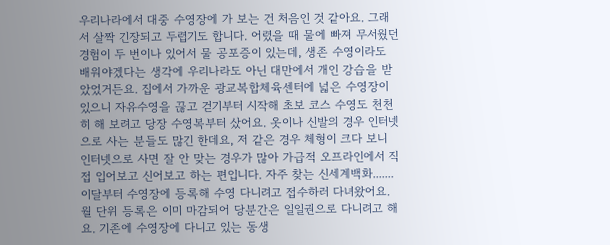우리나라에서 대중 수영장에 가 보는 건 처음인 것 같아요. 그래서 살짝 긴장되고 두렵기도 합니다. 어렸을 때 물에 빠져 무서웠던 경험이 두 번이나 있어서 물 공포증이 있는데, 생존 수영이라도 배워야겠다는 생각에 우리나라도 아닌 대만에서 개인 강습을 받았었거든요. 집에서 가까운 광교복합체육센터에 넓은 수영장이 있으니 자유수영을 끊고 걷기부터 시작해 초보 코스 수영도 천천히 해 보려고 당장 수영복부터 샀어요. 옷이나 신발의 경우 인터넷으로 사는 분들도 많긴 한데요, 저 같은 경우 체형이 크다 보니 인터넷으로 사면 잘 안 맞는 경우가 많아 가급적 오프라인에서 직접 입어보고 신어보고 하는 편입니다. 자주 찾는 신세계백화.......
이달부터 수영장에 등록해 수영 다니려고 접수하러 다녀왔어요. 월 단위 등록은 이미 마감되어 당분간은 일일권으로 다니려고 해요. 기존에 수영장에 다니고 있는 동생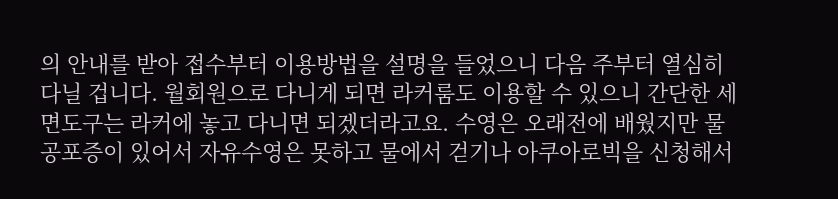의 안내를 받아 접수부터 이용방법을 설명을 들었으니 다음 주부터 열심히 다닐 겁니다. 월회원으로 다니게 되면 라커룸도 이용할 수 있으니 간단한 세면도구는 라커에 놓고 다니면 되겠더라고요. 수영은 오래전에 배웠지만 물 공포증이 있어서 자유수영은 못하고 물에서 걷기나 아쿠아로빅을 신청해서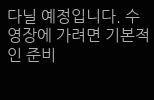다닐 예정입니다. 수영장에 가려면 기본적인 준비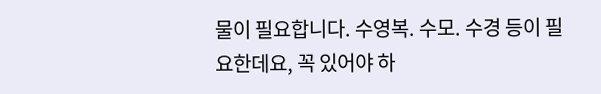물이 필요합니다. 수영복. 수모. 수경 등이 필요한데요, 꼭 있어야 하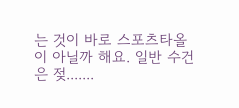는 것이 바로 스포츠타올이 아닐까 해요. 일반 수건은 젖.......